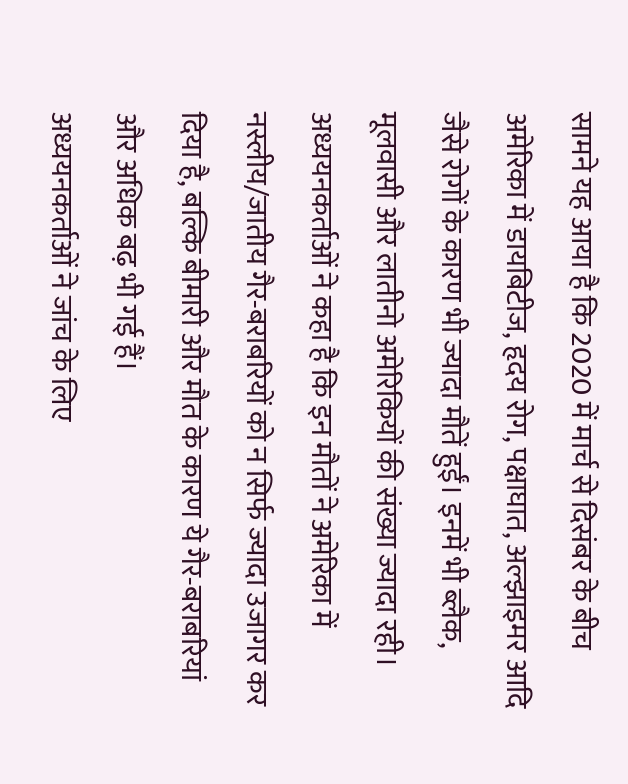सामने यह आया है कि 2020 में मार्च से दिसंबर के बीच अमेरिका में डायबिटीज, हृदय रोग, पक्षाघात, अल्झाइमर आदि जैसे रोगों के कारण भी ज्यादा मौतें हुईं। इनमें भी ब्लैक, मूलवासी और लातीनो अमेरिकियों की संख्या ज्यादा रही। अध्ययनकर्ताओं ने कहा है कि इन मौतों ने अमेरिका में नस्लीय/जातीय गैर-बराबरियों को न सिर्फ ज्यादा उजागर कर दिया है, बल्कि बीमारी और मौत के कारण ये गैर-बराबरियां और अधिक बढ़ भी गई हैं।
अध्ययनकर्ताओं ने जांच के लिए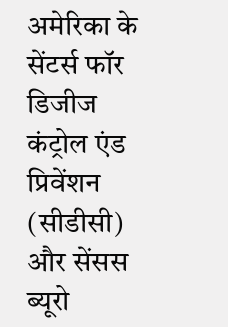अमेरिका के सेंटर्स फॉर डिजीज कंट्रोल एंड प्रिवेंशन (सीडीसी) और सेंसस ब्यूरो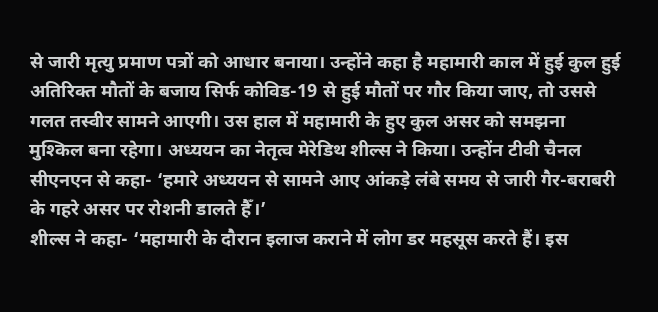से जारी मृत्यु प्रमाण पत्रों को आधार बनाया। उन्होंने कहा है महामारी काल में हुई कुल हुई अतिरिक्त मौतों के बजाय सिर्फ कोविड-19 से हुई मौतों पर गौर किया जाए, तो उससे गलत तस्वीर सामने आएगी। उस हाल में महामारी के हुए कुल असर को समझना मुश्किल बना रहेगा। अध्ययन का नेतृत्व मेरेडिथ शील्स ने किया। उन्होंन टीवी चैनल सीएनएन से कहा- ‘हमारे अध्ययन से सामने आए आंकड़े लंबे समय से जारी गैर-बराबरी के गहरे असर पर रोशनी डालते हैँ।’
शील्स ने कहा- ‘महामारी के दौरान इलाज कराने में लोग डर महसूस करते हैं। इस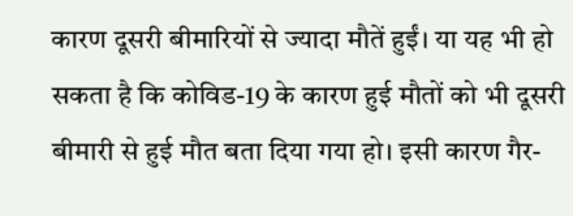कारण दूसरी बीमारियों से ज्यादा मौतें हुईं। या यह भी हो सकता है कि कोविड-19 के कारण हुई मौतों को भी दूसरी बीमारी से हुई मौत बता दिया गया हो। इसी कारण गैर-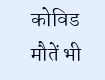कोविड मौतें भी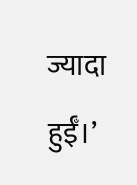ज्यादा हुईँ।’